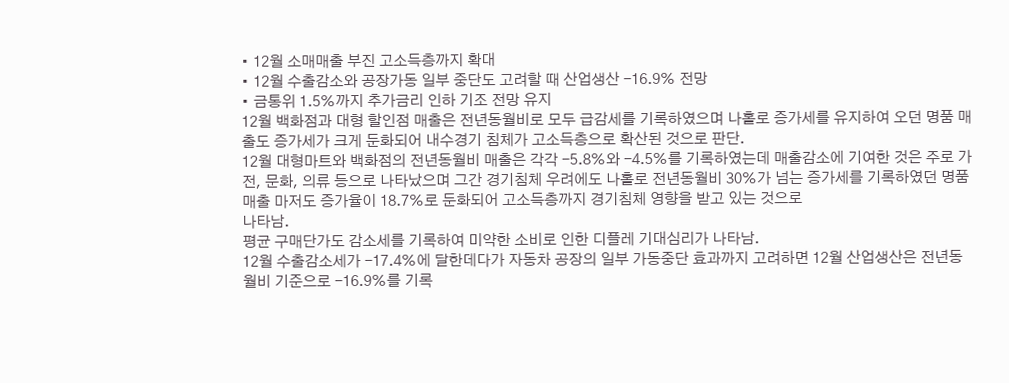• 12월 소매매출 부진 고소득층까지 확대
• 12월 수출감소와 공장가동 일부 중단도 고려할 때 산업생산 -16.9% 전망
• 금통위 1.5%까지 추가금리 인하 기조 전망 유지
12월 백화점과 대형 할인점 매출은 전년동월비로 모두 급감세를 기록하였으며 나홀로 증가세를 유지하여 오던 명품 매출도 증가세가 크게 둔화되어 내수경기 침체가 고소득층으로 확산된 것으로 판단.
12월 대형마트와 백화점의 전년동월비 매출은 각각 -5.8%와 -4.5%를 기록하였는데 매출감소에 기여한 것은 주로 가전, 문화, 의류 등으로 나타났으며 그간 경기침체 우려에도 나홀로 전년동월비 30%가 넘는 증가세를 기록하였던 명품매출 마저도 증가율이 18.7%로 둔화되어 고소득층까지 경기침체 영향을 받고 있는 것으로
나타남.
평균 구매단가도 감소세를 기록하여 미약한 소비로 인한 디플레 기대심리가 나타남.
12월 수출감소세가 -17.4%에 달한데다가 자동차 공장의 일부 가동중단 효과까지 고려하면 12월 산업생산은 전년동월비 기준으로 -16.9%를 기록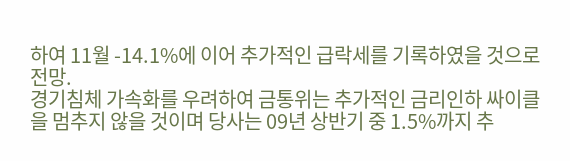하여 11월 -14.1%에 이어 추가적인 급락세를 기록하였을 것으로 전망.
경기침체 가속화를 우려하여 금통위는 추가적인 금리인하 싸이클을 멈추지 않을 것이며 당사는 09년 상반기 중 1.5%까지 추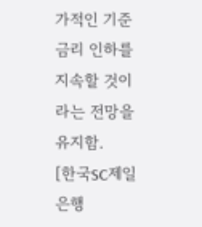가적인 기준금리 인하를 지속할 것이라는 전망을 유지함.
[한국SC제일은행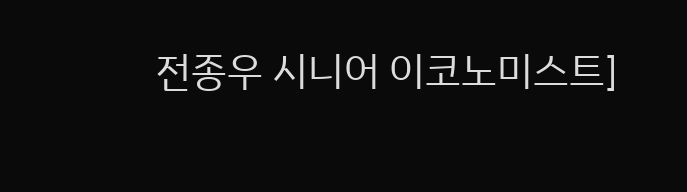전종우 시니어 이코노미스트]